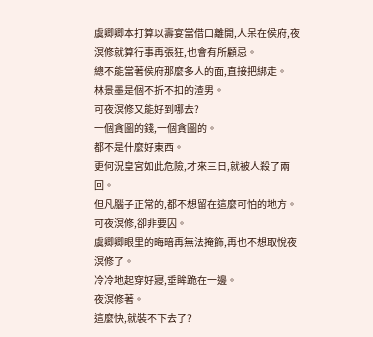虞卿卿本打算以壽宴當借口離開,人呆在侯府,夜溟修就算行事再張狂,也會有所顧忌。
總不能當著侯府那麼多人的面,直接把綁走。
林景墨是個不折不扣的渣男。
可夜溟修又能好到哪去?
一個貪圖的錢,一個貪圖的。
都不是什麼好東西。
更何況皇宮如此危險,才來三日,就被人殺了兩回。
但凡腦子正常的,都不想留在這麼可怕的地方。
可夜溟修,卻非要囚。
虞卿卿眼里的晦暗再無法掩飾,再也不想取悅夜溟修了。
冷冷地起穿好寢,垂眸跪在一邊。
夜溟修著。
這麼快,就裝不下去了?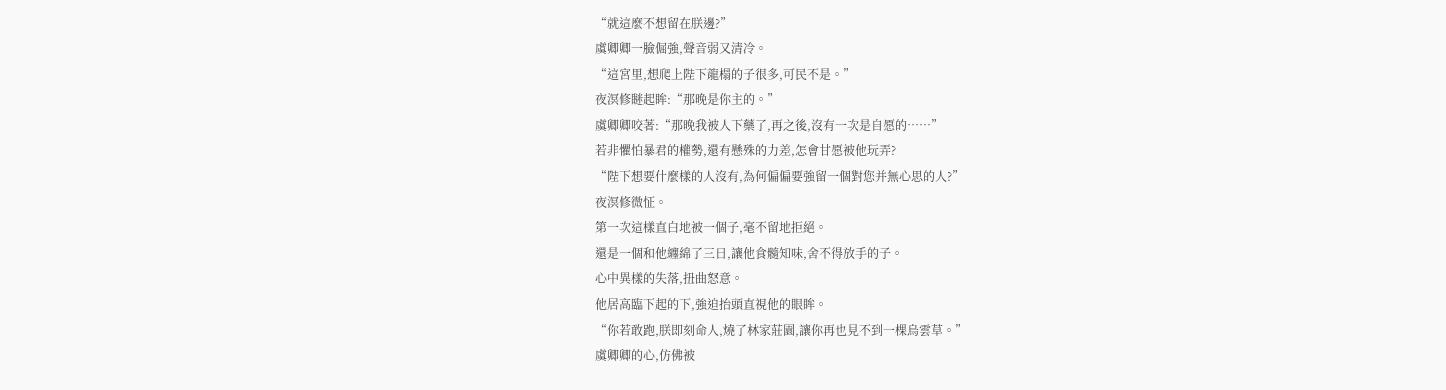“就這麼不想留在朕邊?”
虞卿卿一臉倔強,聲音弱又清冷。
“這宮里,想爬上陛下龍榻的子很多,可民不是。”
夜溟修瞇起眸:“那晚是你主的。”
虞卿卿咬著:“那晚我被人下藥了,再之後,沒有一次是自愿的……”
若非懼怕暴君的權勢,還有懸殊的力差,怎會甘愿被他玩弄?
“陛下想要什麼樣的人沒有,為何偏偏要強留一個對您并無心思的人?”
夜溟修微怔。
第一次這樣直白地被一個子,毫不留地拒絕。
還是一個和他纏綿了三日,讓他食髓知味,舍不得放手的子。
心中異樣的失落,扭曲怒意。
他居高臨下起的下,強迫抬頭直視他的眼眸。
“你若敢跑,朕即刻命人,燒了林家莊園,讓你再也見不到一棵烏雲草。”
虞卿卿的心,仿佛被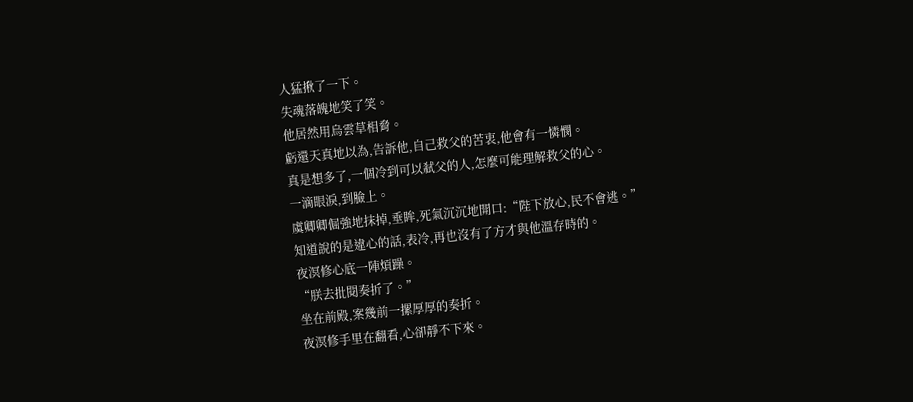人猛揪了一下。
失魂落魄地笑了笑。
他居然用烏雲草相脅。
虧還天真地以為,告訴他,自己救父的苦衷,他會有一憐憫。
真是想多了,一個冷到可以弒父的人,怎麼可能理解救父的心。
一滴眼淚,到臉上。
虞卿卿倔強地抹掉,垂眸,死氣沉沉地開口:“陛下放心,民不會逃。”
知道說的是違心的話,表冷,再也沒有了方才與他溫存時的。
夜溟修心底一陣煩躁。
“朕去批閱奏折了。”
坐在前殿,案幾前一摞厚厚的奏折。
夜溟修手里在翻看,心卻靜不下來。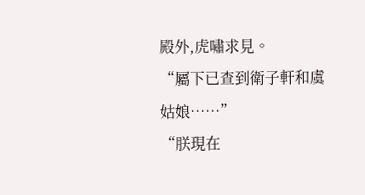殿外,虎嘯求見。
“屬下已查到衛子軒和虞姑娘……”
“朕現在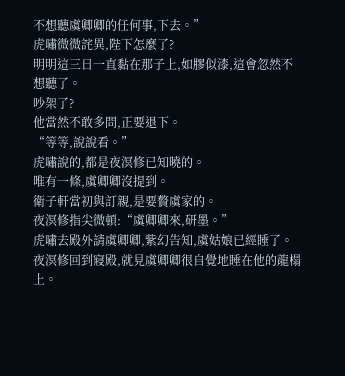不想聽虞卿卿的任何事,下去。”
虎嘯微微詫異,陛下怎麼了?
明明這三日一直黏在那子上,如膠似漆,這會忽然不想聽了。
吵架了?
他當然不敢多問,正要退下。
“等等,說說看。”
虎嘯說的,都是夜溟修已知曉的。
唯有一條,虞卿卿沒提到。
衛子軒當初與訂親,是要贅虞家的。
夜溟修指尖微頓:“虞卿卿來,研墨。”
虎嘯去殿外請虞卿卿,紫幻告知,虞姑娘已經睡了。
夜溟修回到寢殿,就見虞卿卿很自覺地睡在他的龍榻上。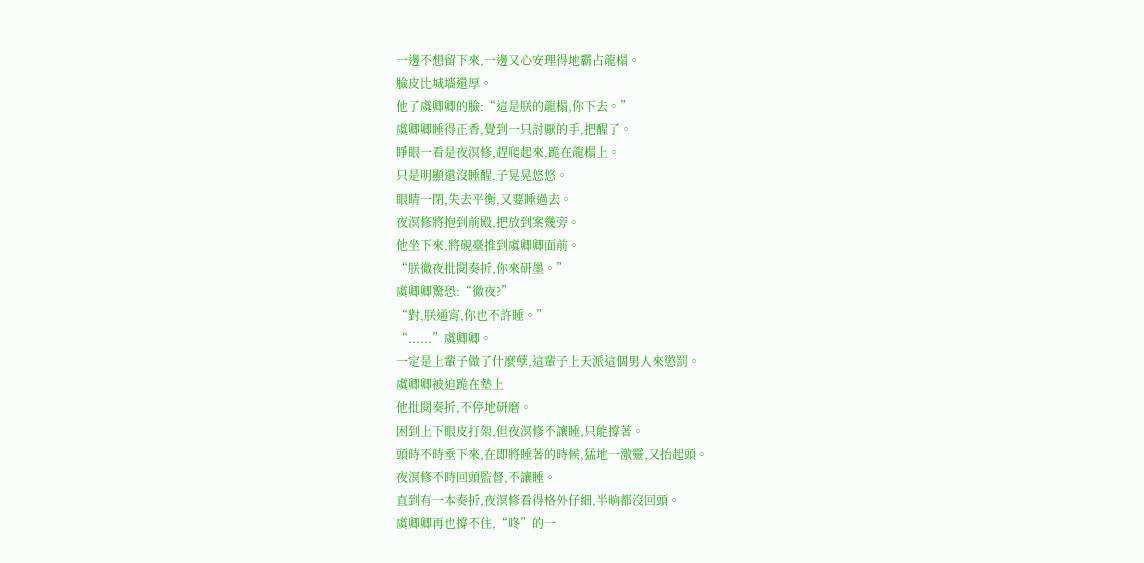一邊不想留下來,一邊又心安理得地霸占龍榻。
臉皮比城墻還厚。
他了虞卿卿的臉:“這是朕的龍榻,你下去。”
虞卿卿睡得正香,覺到一只討厭的手,把醒了。
睜眼一看是夜溟修,趕爬起來,跪在龍榻上。
只是明顯還沒睡醒,子晃晃悠悠。
眼睛一閉,失去平衡,又要睡過去。
夜溟修將抱到前殿,把放到案幾旁。
他坐下來,將硯臺推到虞卿卿面前。
“朕徹夜批閱奏折,你來研墨。”
虞卿卿驚恐:“徹夜?”
“對,朕通宵,你也不許睡。”
“......”虞卿卿。
一定是上輩子做了什麼孽,這輩子上天派這個男人來懲罰。
虞卿卿被迫跪在墊上
他批閱奏折,不停地研磨。
困到上下眼皮打架,但夜溟修不讓睡,只能撐著。
頭時不時垂下來,在即將睡著的時候,猛地一激靈,又抬起頭。
夜溟修不時回頭監督,不讓睡。
直到有一本奏折,夜溟修看得格外仔細,半晌都沒回頭。
虞卿卿再也撐不住,“咚”的一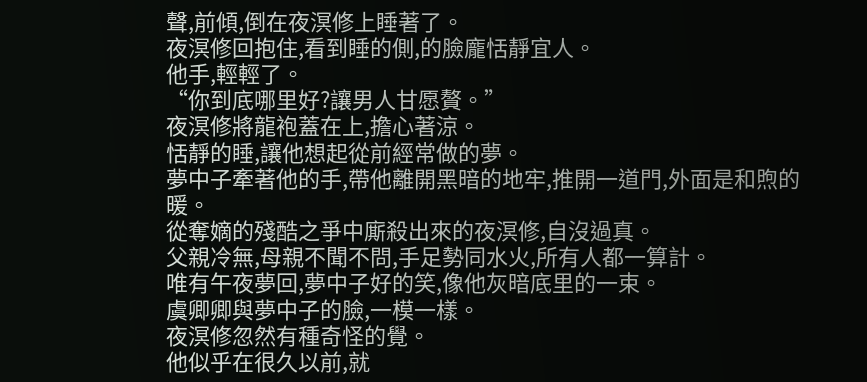聲,前傾,倒在夜溟修上睡著了。
夜溟修回抱住,看到睡的側,的臉龐恬靜宜人。
他手,輕輕了。
“你到底哪里好?讓男人甘愿贅。”
夜溟修將龍袍蓋在上,擔心著涼。
恬靜的睡,讓他想起從前經常做的夢。
夢中子牽著他的手,帶他離開黑暗的地牢,推開一道門,外面是和煦的暖。
從奪嫡的殘酷之爭中廝殺出來的夜溟修,自沒過真。
父親冷無,母親不聞不問,手足勢同水火,所有人都一算計。
唯有午夜夢回,夢中子好的笑,像他灰暗底里的一束。
虞卿卿與夢中子的臉,一模一樣。
夜溟修忽然有種奇怪的覺。
他似乎在很久以前,就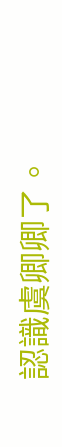認識虞卿卿了。